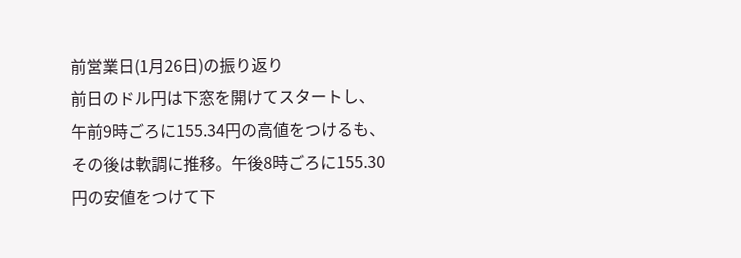前営業日(1月26日)の振り返り
前日のドル円は下窓を開けてスタートし、午前9時ごろに155.34円の高値をつけるも、その後は軟調に推移。午後8時ごろに155.30円の安値をつけて下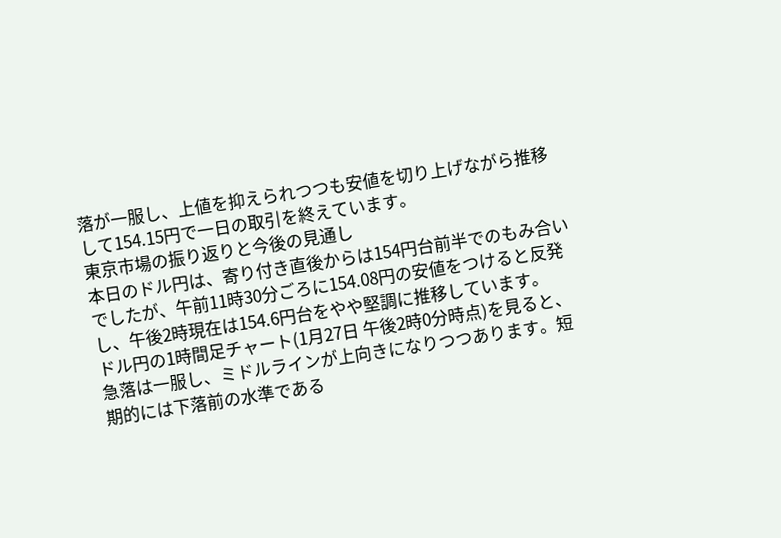落が一服し、上値を抑えられつつも安値を切り上げながら推移して154.15円で一日の取引を終えています。
東京市場の振り返りと今後の見通し
本日のドル円は、寄り付き直後からは154円台前半でのもみ合いでしたが、午前11時30分ごろに154.08円の安値をつけると反発し、午後2時現在は154.6円台をやや堅調に推移しています。
ドル円の1時間足チャート(1月27日 午後2時0分時点)を見ると、急落は一服し、ミドルラインが上向きになりつつあります。短期的には下落前の水準である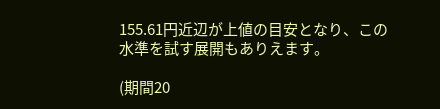155.61円近辺が上値の目安となり、この水準を試す展開もありえます。

(期間20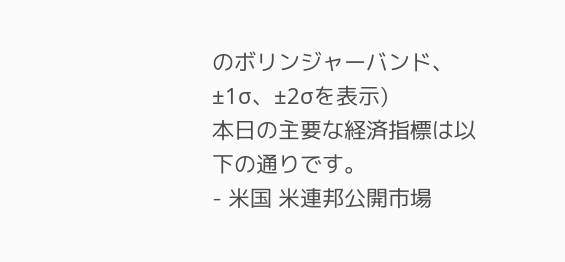のボリンジャーバンド、±1σ、±2σを表示)
本日の主要な経済指標は以下の通りです。
- 米国 米連邦公開市場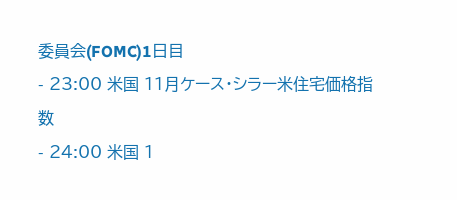委員会(FOMC)1日目
- 23:00 米国 11月ケース・シラー米住宅価格指数
- 24:00 米国 1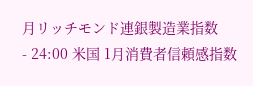月リッチモンド連銀製造業指数
- 24:00 米国 1月消費者信頼感指数